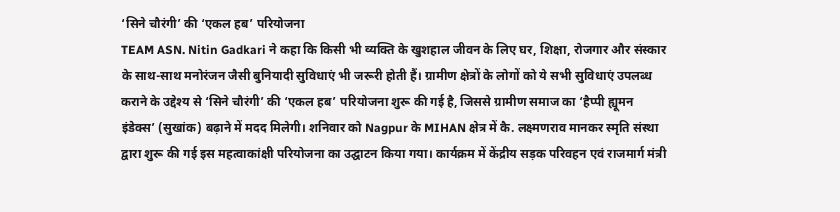‘सिने चौरंगी’ की ‘एकल हब’ परियोजना
TEAM ASN. Nitin Gadkari ने कहा कि किसी भी व्यक्ति के खुशहाल जीवन के लिए घर, शिक्षा, रोजगार और संस्कार के साथ-साथ मनोरंजन जैसी बुनियादी सुविधाएं भी जरूरी होती हैं। ग्रामीण क्षेत्रों के लोगों को ये सभी सुविधाएं उपलब्ध कराने के उद्देश्य से ‘सिने चौरंगी’ की ‘एकल हब’ परियोजना शुरू की गई है, जिससे ग्रामीण समाज का ‘हैप्पी ह्यूमन इंडेक्स’ (सुखांक) बढ़ाने में मदद मिलेगी। शनिवार को Nagpur के MIHAN क्षेत्र में कै. लक्ष्मणराव मानकर स्मृति संस्था द्वारा शुरू की गई इस महत्वाकांक्षी परियोजना का उद्घाटन किया गया। कार्यक्रम में केंद्रीय सड़क परिवहन एवं राजमार्ग मंत्री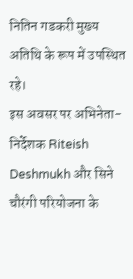नितिन गडकरी मुख्य अतिथि के रूप में उपस्थित रहे।
इस अवसर पर अभिनेता-निर्देशक Riteish Deshmukh और सिने चौरंगी परियोजना के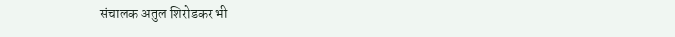संचालक अतुल शिरोडकर भी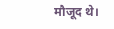मौजूद थे।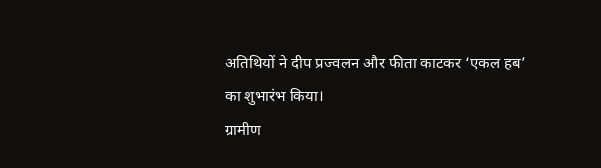अतिथियों ने दीप प्रज्वलन और फीता काटकर ‘एकल हब’ का शुभारंभ किया।
ग्रामीण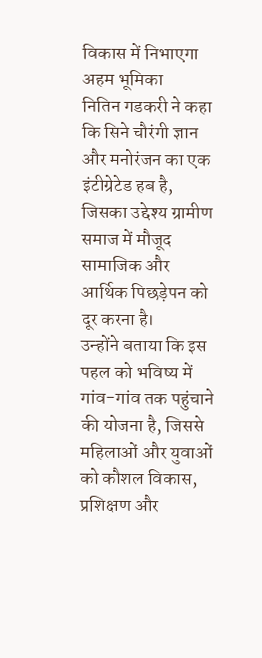विकास में निभाएगा अहम भूमिका
नितिन गडकरी ने कहा कि सिने चौरंगी ज्ञान और मनोरंजन का एक इंटीग्रेटेड हब है, जिसका उद्देश्य ग्रामीण समाज में मौजूद सामाजिक और आर्थिक पिछड़ेपन को दूर करना है।
उन्होंने बताया कि इस पहल को भविष्य में गांव-गांव तक पहुंचाने की योजना है, जिससे महिलाओं और युवाओं को कौशल विकास, प्रशिक्षण और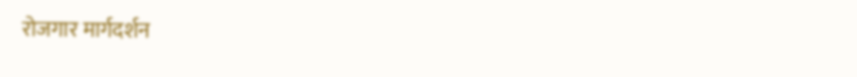रोजगार मार्गदर्शन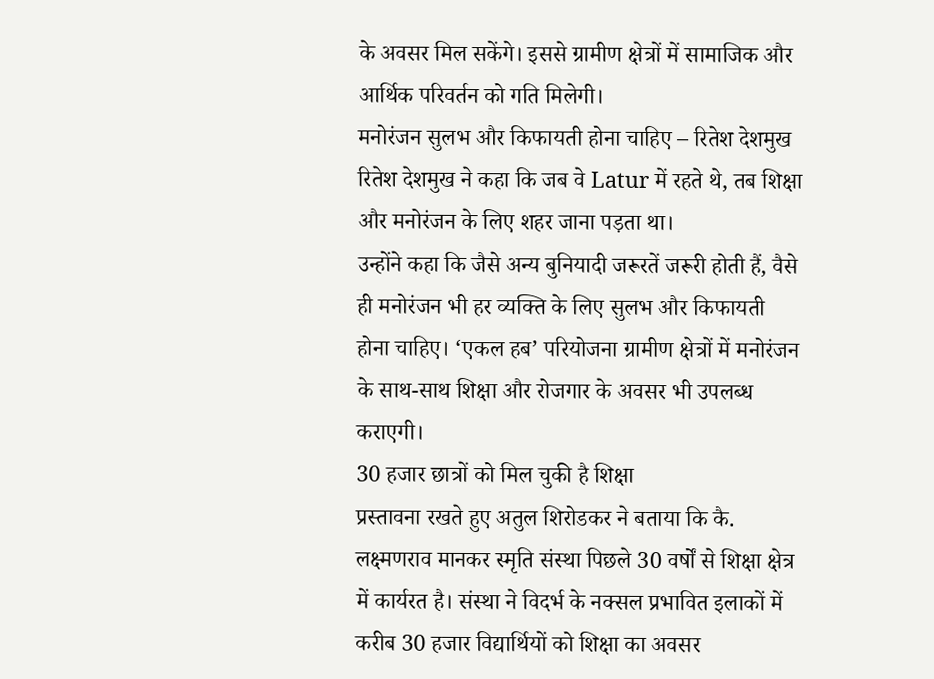के अवसर मिल सकेंगे। इससे ग्रामीण क्षेत्रों में सामाजिक और आर्थिक परिवर्तन को गति मिलेगी।
मनोरंजन सुलभ और किफायती होना चाहिए – रितेश देशमुख
रितेश देशमुख ने कहा कि जब वे Latur में रहते थे, तब शिक्षा और मनोरंजन के लिए शहर जाना पड़ता था।
उन्होंने कहा कि जैसे अन्य बुनियादी जरूरतें जरूरी होती हैं, वैसे ही मनोरंजन भी हर व्यक्ति के लिए सुलभ और किफायती होना चाहिए। ‘एकल हब’ परियोजना ग्रामीण क्षेत्रों में मनोरंजन के साथ-साथ शिक्षा और रोजगार के अवसर भी उपलब्ध कराएगी।
30 हजार छात्रों को मिल चुकी है शिक्षा
प्रस्तावना रखते हुए अतुल शिरोडकर ने बताया कि कै. लक्ष्मणराव मानकर स्मृति संस्था पिछले 30 वर्षों से शिक्षा क्षेत्र में कार्यरत है। संस्था ने विदर्भ के नक्सल प्रभावित इलाकों में करीब 30 हजार विद्यार्थियों को शिक्षा का अवसर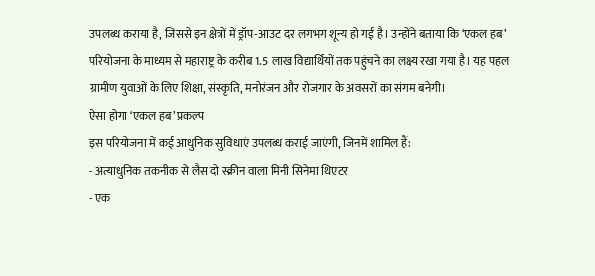उपलब्ध कराया है, जिससे इन क्षेत्रों में ड्रॉप-आउट दर लगभग शून्य हो गई है। उन्होंने बताया कि ‘एकल हब’ परियोजना के माध्यम से महाराष्ट्र के करीब 1.5 लाख विद्यार्थियों तक पहुंचने का लक्ष्य रखा गया है। यह पहल ग्रामीण युवाओं के लिए शिक्षा, संस्कृति, मनोरंजन और रोजगार के अवसरों का संगम बनेगी।
ऐसा होगा ‘एकल हब’ प्रकल्प
इस परियोजना में कई आधुनिक सुविधाएं उपलब्ध कराई जाएंगी, जिनमें शामिल हैं:
- अत्याधुनिक तकनीक से लैस दो स्क्रीन वाला मिनी सिनेमा थिएटर
- एक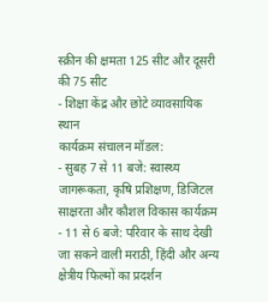स्क्रीन की क्षमता 125 सीट और दूसरी की 75 सीट
- शिक्षा केंद्र और छोटे व्यावसायिक स्थान
कार्यक्रम संचालन मॉडल:
- सुबह 7 से 11 बजे: स्वास्थ्य जागरूकता, कृषि प्रशिक्षण, डिजिटल साक्षरता और कौशल विकास कार्यक्रम
- 11 से 6 बजे: परिवार के साथ देखी जा सकने वाली मराठी, हिंदी और अन्य क्षेत्रीय फिल्मों का प्रदर्शन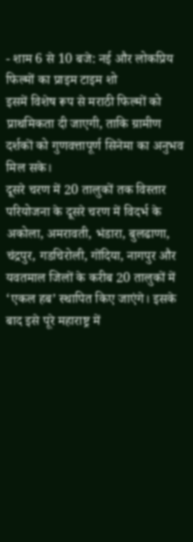- शाम 6 से 10 बजे: नई और लोकप्रिय फिल्मों का प्राइम टाइम शो
इसमें विशेष रूप से मराठी फिल्मों को प्राथमिकता दी जाएगी, ताकि ग्रामीण दर्शकों को गुणवत्तापूर्ण सिनेमा का अनुभव मिल सके।
दूसरे चरण में 20 तालुकों तक विस्तार
परियोजना के दूसरे चरण में विदर्भ के अकोला, अमरावती, भंडारा, बुलढाणा, चंद्रपुर, गडचिरोली, गोंदिया, नागपुर और यवतमाल जिलों के करीब 20 तालुकों में ‘एकल हब’ स्थापित किए जाएंगे। इसके बाद इसे पूरे महाराष्ट्र में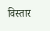विस्तार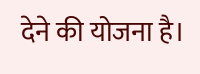देने की योजना है।